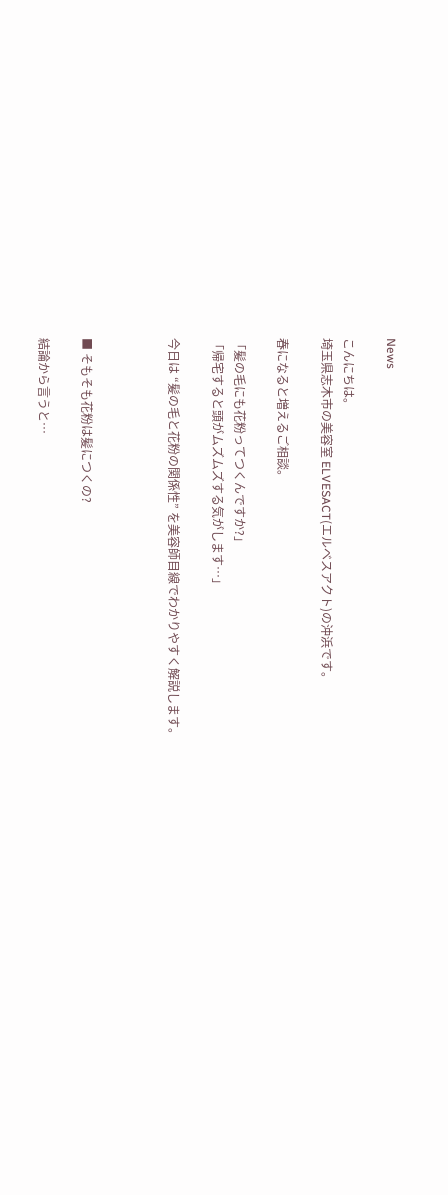News

こんにちは。
埼玉県志木市の美容室 ELVESACT(エルベスアクト)の沖浜です。

春になると増えるご相談。

「髪の毛にも花粉ってつくんですか?」
「帰宅すると頭がムズムズする気がします…」

今日は “髪の毛と花粉の関係性” を美容師目線でわかりやすく解説します。



■ そもそも花粉は髪につくの?

結論から言うと…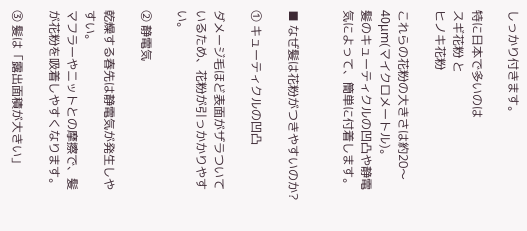しっかり付きます。

特に日本で多いのは
スギ花粉 と
ヒノキ花粉

これらの花粉の大きさは約20〜40μm(マイクロメートル)。
髪のキューティクルの凹凸や静電気によって、簡単に付着します。


■ なぜ髪は花粉がつきやすいのか?

① キューティクルの凹凸

ダメージ毛ほど表面がザラついているため、花粉が引っかかりやすい。

② 静電気

乾燥する春先は静電気が発生しやすい。
マフラーやニットとの摩擦で、髪が花粉を吸着しやすくなります。

③ 髪は「露出面積が大きい」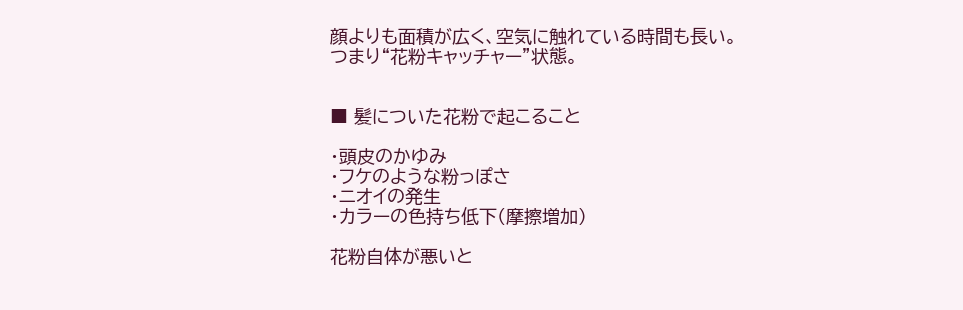顔よりも面積が広く、空気に触れている時間も長い。
つまり“花粉キャッチャー”状態。


■ 髪についた花粉で起こること

・頭皮のかゆみ
・フケのような粉っぽさ
・ニオイの発生
・カラーの色持ち低下(摩擦増加)

花粉自体が悪いと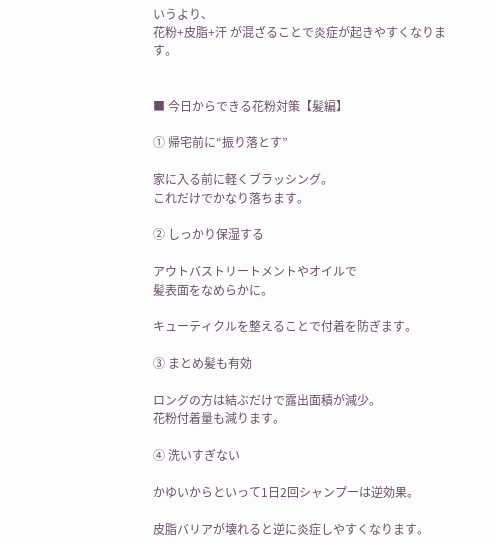いうより、
花粉+皮脂+汗 が混ざることで炎症が起きやすくなります。


■ 今日からできる花粉対策【髪編】

① 帰宅前に“振り落とす”

家に入る前に軽くブラッシング。
これだけでかなり落ちます。

② しっかり保湿する

アウトバストリートメントやオイルで
髪表面をなめらかに。

キューティクルを整えることで付着を防ぎます。

③ まとめ髪も有効

ロングの方は結ぶだけで露出面積が減少。
花粉付着量も減ります。

④ 洗いすぎない

かゆいからといって1日2回シャンプーは逆効果。

皮脂バリアが壊れると逆に炎症しやすくなります。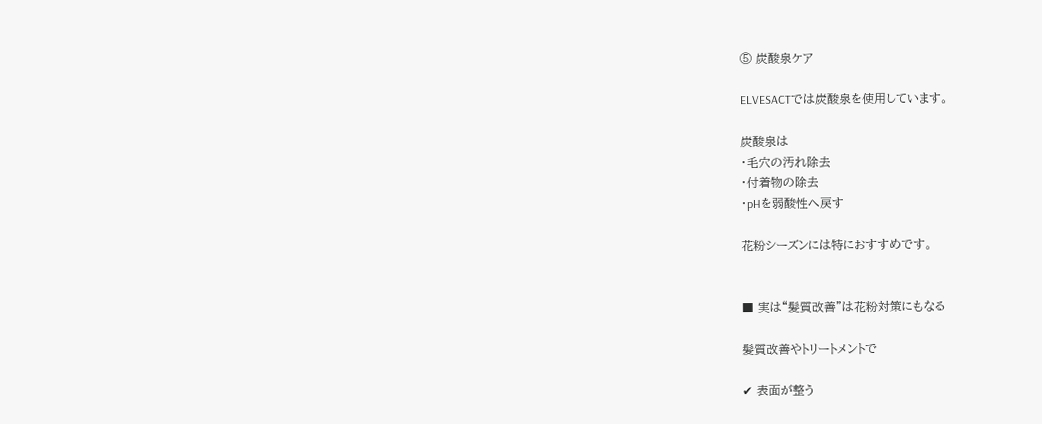⑤ 炭酸泉ケア

ELVESACTでは炭酸泉を使用しています。

炭酸泉は
・毛穴の汚れ除去
・付着物の除去
・pHを弱酸性へ戻す

花粉シーズンには特におすすめです。


■ 実は“髪質改善”は花粉対策にもなる

髪質改善やトリートメントで

✔ 表面が整う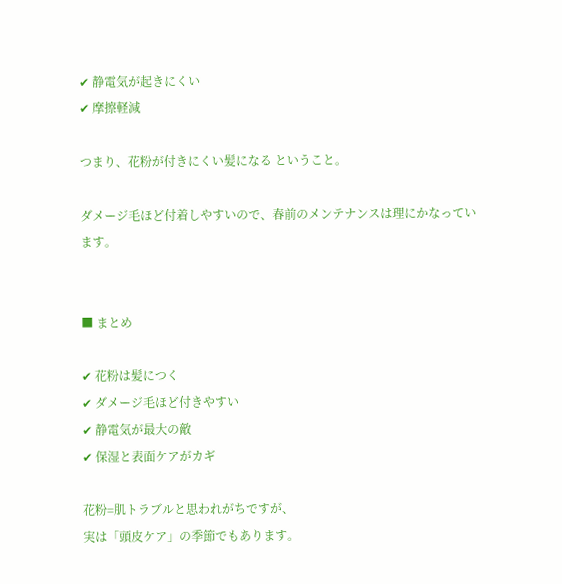✔ 静電気が起きにくい
✔ 摩擦軽減

つまり、花粉が付きにくい髪になる ということ。

ダメージ毛ほど付着しやすいので、春前のメンテナンスは理にかなっています。


■ まとめ

✔ 花粉は髪につく
✔ ダメージ毛ほど付きやすい
✔ 静電気が最大の敵
✔ 保湿と表面ケアがカギ

花粉=肌トラブルと思われがちですが、
実は「頭皮ケア」の季節でもあります。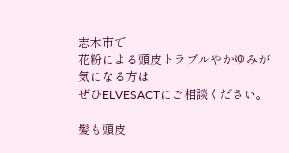志木市で
花粉による頭皮トラブルやかゆみが気になる方は
ぜひELVESACTにご相談ください。

髪も頭皮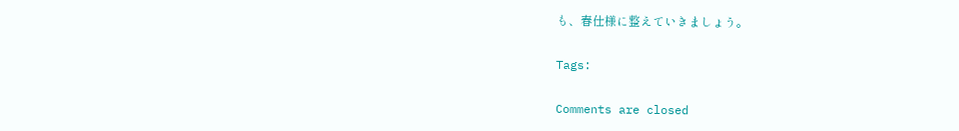も、春仕様に整えていきましょう。

Tags:

Comments are closed